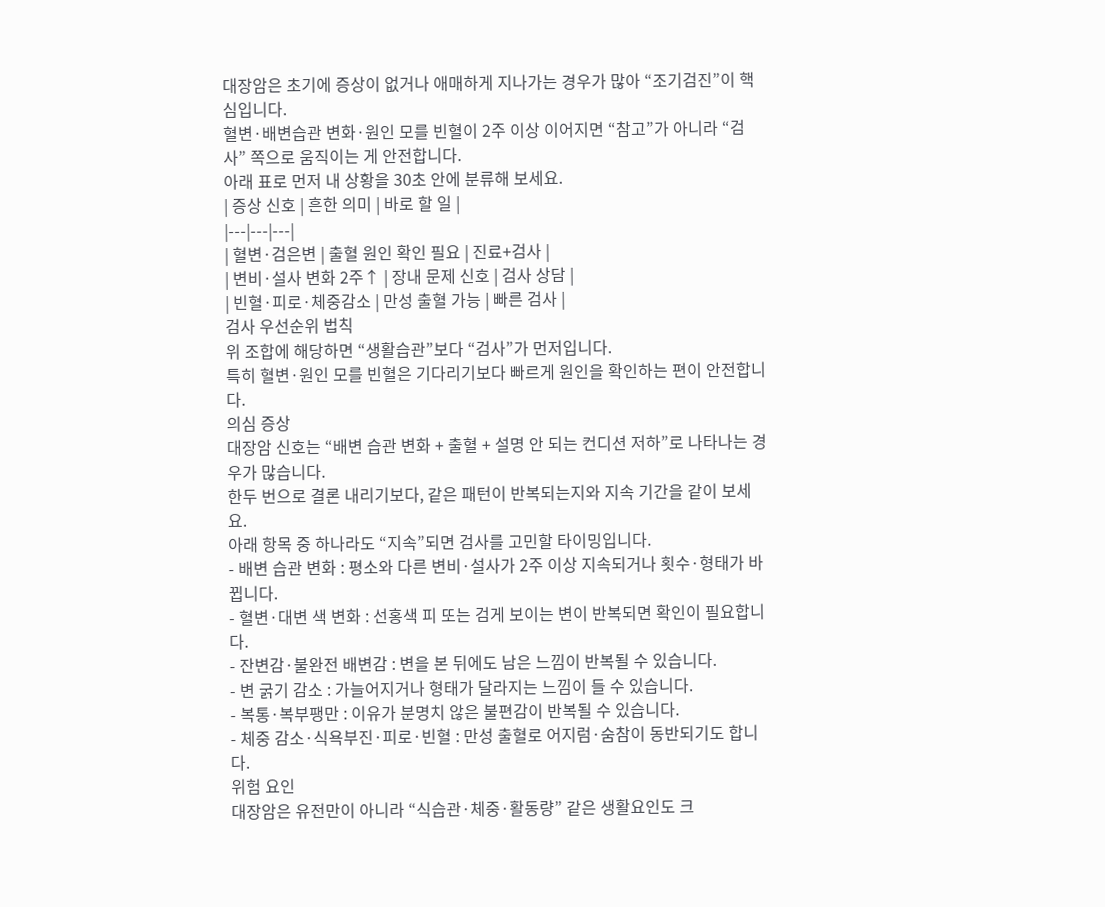대장암은 초기에 증상이 없거나 애매하게 지나가는 경우가 많아 “조기검진”이 핵심입니다.
혈변·배변습관 변화·원인 모를 빈혈이 2주 이상 이어지면 “참고”가 아니라 “검사” 쪽으로 움직이는 게 안전합니다.
아래 표로 먼저 내 상황을 30초 안에 분류해 보세요.
| 증상 신호 | 흔한 의미 | 바로 할 일 |
|---|---|---|
| 혈변·검은변 | 출혈 원인 확인 필요 | 진료+검사 |
| 변비·설사 변화 2주↑ | 장내 문제 신호 | 검사 상담 |
| 빈혈·피로·체중감소 | 만성 출혈 가능 | 빠른 검사 |
검사 우선순위 법칙
위 조합에 해당하면 “생활습관”보다 “검사”가 먼저입니다.
특히 혈변·원인 모를 빈혈은 기다리기보다 빠르게 원인을 확인하는 편이 안전합니다.
의심 증상
대장암 신호는 “배변 습관 변화 + 출혈 + 설명 안 되는 컨디션 저하”로 나타나는 경우가 많습니다.
한두 번으로 결론 내리기보다, 같은 패턴이 반복되는지와 지속 기간을 같이 보세요.
아래 항목 중 하나라도 “지속”되면 검사를 고민할 타이밍입니다.
- 배변 습관 변화 : 평소와 다른 변비·설사가 2주 이상 지속되거나 횟수·형태가 바뀝니다.
- 혈변·대변 색 변화 : 선홍색 피 또는 검게 보이는 변이 반복되면 확인이 필요합니다.
- 잔변감·불완전 배변감 : 변을 본 뒤에도 남은 느낌이 반복될 수 있습니다.
- 변 굵기 감소 : 가늘어지거나 형태가 달라지는 느낌이 들 수 있습니다.
- 복통·복부팽만 : 이유가 분명치 않은 불편감이 반복될 수 있습니다.
- 체중 감소·식욕부진·피로·빈혈 : 만성 출혈로 어지럼·숨참이 동반되기도 합니다.
위험 요인
대장암은 유전만이 아니라 “식습관·체중·활동량” 같은 생활요인도 크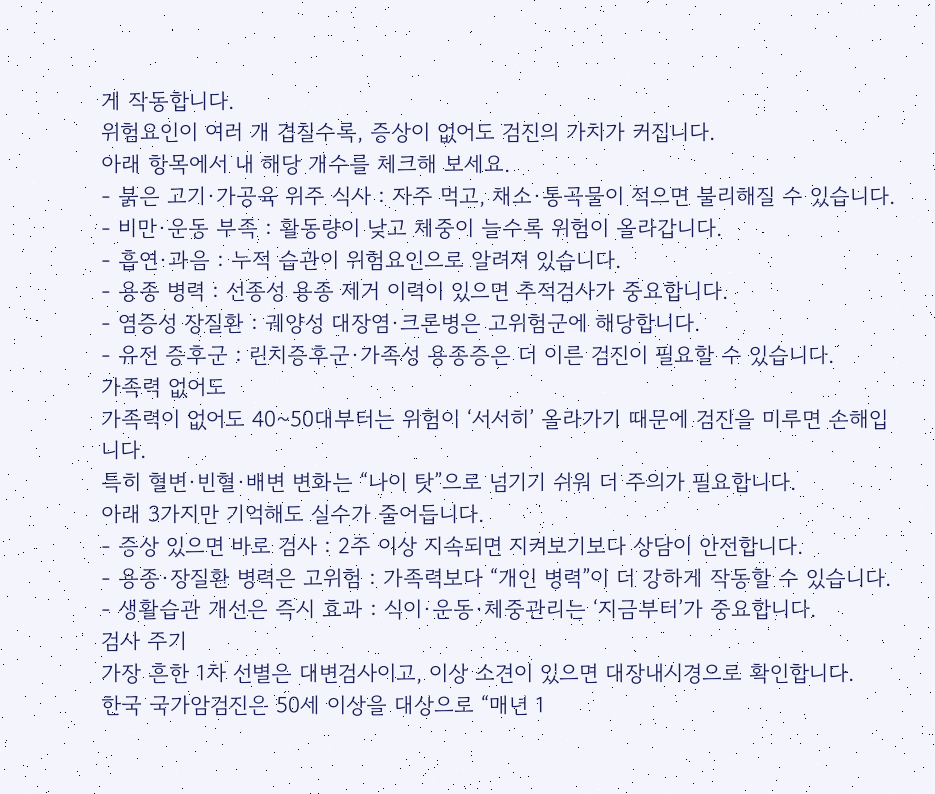게 작동합니다.
위험요인이 여러 개 겹칠수록, 증상이 없어도 검진의 가치가 커집니다.
아래 항목에서 내 해당 개수를 체크해 보세요.
- 붉은 고기·가공육 위주 식사 : 자주 먹고, 채소·통곡물이 적으면 불리해질 수 있습니다.
- 비만·운동 부족 : 활동량이 낮고 체중이 늘수록 위험이 올라갑니다.
- 흡연·과음 : 누적 습관이 위험요인으로 알려져 있습니다.
- 용종 병력 : 선종성 용종 제거 이력이 있으면 추적검사가 중요합니다.
- 염증성 장질환 : 궤양성 대장염·크론병은 고위험군에 해당합니다.
- 유전 증후군 : 린치증후군·가족성 용종증은 더 이른 검진이 필요할 수 있습니다.
가족력 없어도
가족력이 없어도 40~50대부터는 위험이 ‘서서히’ 올라가기 때문에 검진을 미루면 손해입니다.
특히 혈변·빈혈·배변 변화는 “나이 탓”으로 넘기기 쉬워 더 주의가 필요합니다.
아래 3가지만 기억해도 실수가 줄어듭니다.
- 증상 있으면 바로 검사 : 2주 이상 지속되면 지켜보기보다 상담이 안전합니다.
- 용종·장질환 병력은 고위험 : 가족력보다 “개인 병력”이 더 강하게 작동할 수 있습니다.
- 생활습관 개선은 즉시 효과 : 식이·운동·체중관리는 ‘지금부터’가 중요합니다.
검사 주기
가장 흔한 1차 선별은 대변검사이고, 이상 소견이 있으면 대장내시경으로 확인합니다.
한국 국가암검진은 50세 이상을 대상으로 “매년 1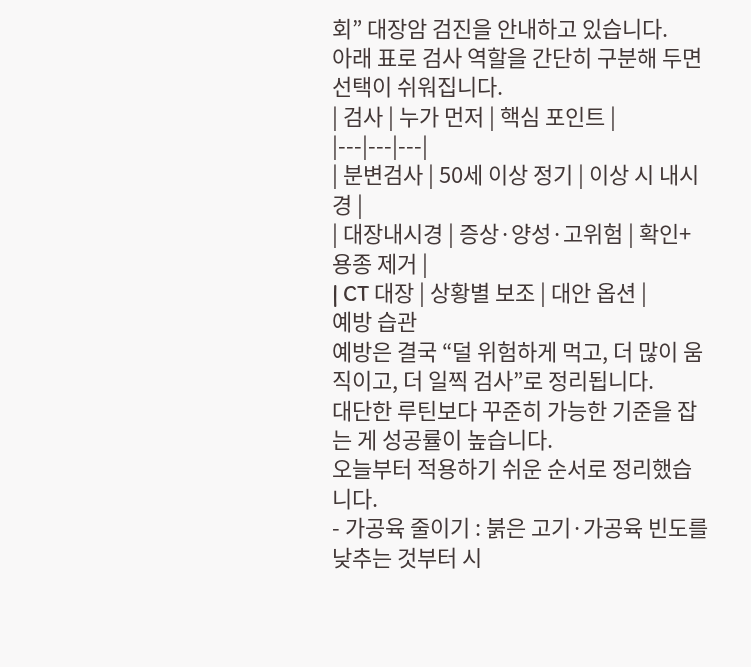회” 대장암 검진을 안내하고 있습니다.
아래 표로 검사 역할을 간단히 구분해 두면 선택이 쉬워집니다.
| 검사 | 누가 먼저 | 핵심 포인트 |
|---|---|---|
| 분변검사 | 50세 이상 정기 | 이상 시 내시경 |
| 대장내시경 | 증상·양성·고위험 | 확인+용종 제거 |
| CT 대장 | 상황별 보조 | 대안 옵션 |
예방 습관
예방은 결국 “덜 위험하게 먹고, 더 많이 움직이고, 더 일찍 검사”로 정리됩니다.
대단한 루틴보다 꾸준히 가능한 기준을 잡는 게 성공률이 높습니다.
오늘부터 적용하기 쉬운 순서로 정리했습니다.
- 가공육 줄이기 : 붉은 고기·가공육 빈도를 낮추는 것부터 시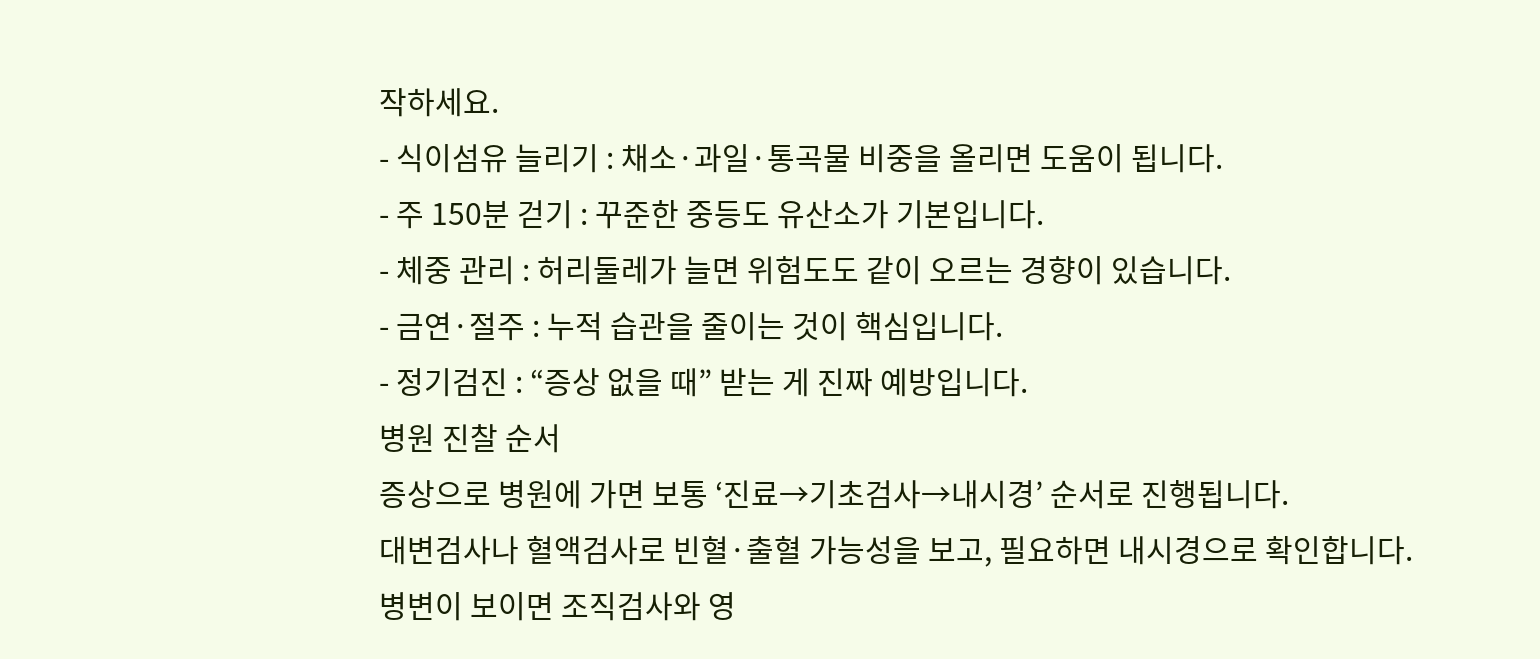작하세요.
- 식이섬유 늘리기 : 채소·과일·통곡물 비중을 올리면 도움이 됩니다.
- 주 150분 걷기 : 꾸준한 중등도 유산소가 기본입니다.
- 체중 관리 : 허리둘레가 늘면 위험도도 같이 오르는 경향이 있습니다.
- 금연·절주 : 누적 습관을 줄이는 것이 핵심입니다.
- 정기검진 : “증상 없을 때” 받는 게 진짜 예방입니다.
병원 진찰 순서
증상으로 병원에 가면 보통 ‘진료→기초검사→내시경’ 순서로 진행됩니다.
대변검사나 혈액검사로 빈혈·출혈 가능성을 보고, 필요하면 내시경으로 확인합니다.
병변이 보이면 조직검사와 영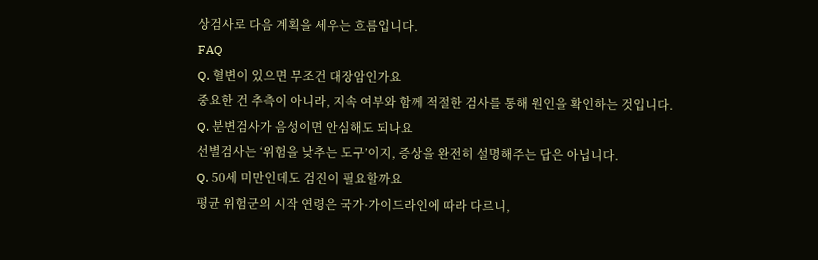상검사로 다음 계획을 세우는 흐름입니다.
FAQ
Q. 혈변이 있으면 무조건 대장암인가요
중요한 건 추측이 아니라, 지속 여부와 함께 적절한 검사를 통해 원인을 확인하는 것입니다.
Q. 분변검사가 음성이면 안심해도 되나요
선별검사는 ‘위험을 낮추는 도구’이지, 증상을 완전히 설명해주는 답은 아닙니다.
Q. 50세 미만인데도 검진이 필요할까요
평균 위험군의 시작 연령은 국가·가이드라인에 따라 다르니,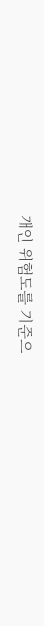개인 위험도를 기준으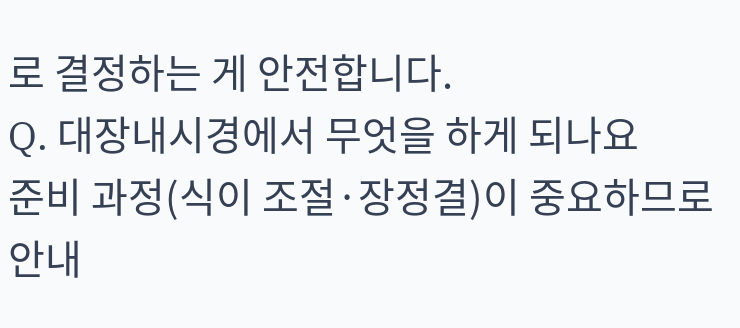로 결정하는 게 안전합니다.
Q. 대장내시경에서 무엇을 하게 되나요
준비 과정(식이 조절·장정결)이 중요하므로 안내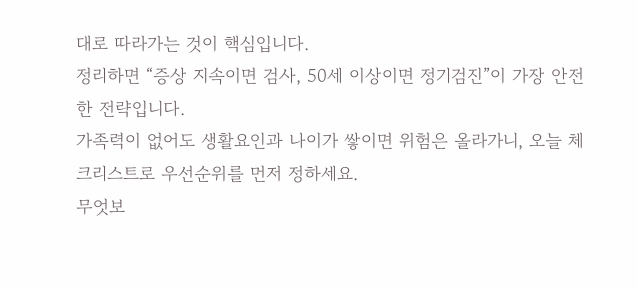대로 따라가는 것이 핵심입니다.
정리하면 “증상 지속이면 검사, 50세 이상이면 정기검진”이 가장 안전한 전략입니다.
가족력이 없어도 생활요인과 나이가 쌓이면 위험은 올라가니, 오늘 체크리스트로 우선순위를 먼저 정하세요.
무엇보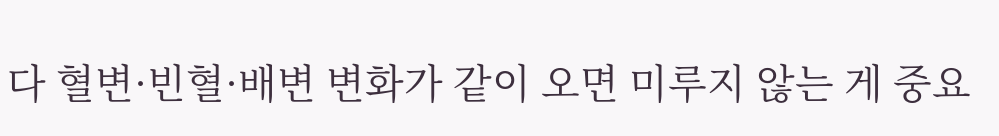다 혈변·빈혈·배변 변화가 같이 오면 미루지 않는 게 중요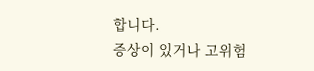합니다.
증상이 있거나 고위험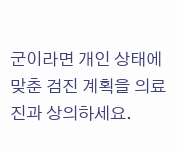군이라면 개인 상태에 맞춘 검진 계획을 의료진과 상의하세요.